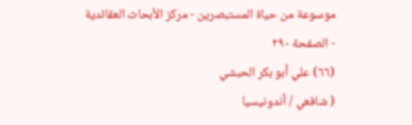موسوعة من حياة المستبصرين - مركز الأبحاث العقائدية - الصفحة ٢٩٠
(٦٦) علي أبو بكر الحبشي
( شافعي / أندونيسيا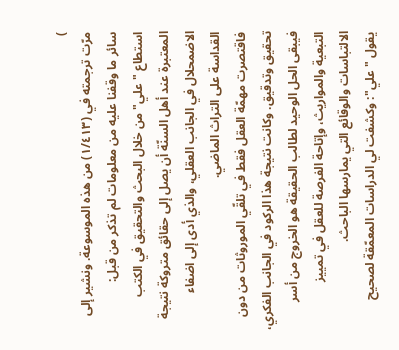)
مرّت ترجمته في (١/٤١٣) من هذه الموسوعة. ونشير إلى سائر ما وقفنا عليه من معلومات لم تذكر من قبل:
استطاع "علي" من خلال البحث والتحقيق في الكتب المعتبرة عند أهل السنّة أن يصل إلى حقائق متروكة نتيجة الاضمحلال في الجانب العقلي، والذي أدى إلى اضفاء القداسة على التراث الماضي.
فاقتصرت مهمّة العقل فقط في تلقّي الموروثات من دون تحقيق وتدقيق. وكانت نتيجة هذا الركود في الجانب الفكري، فيبقى الحل الوحيد لطالب الحقيقة هو الخروج من أسر التبعية والمواريث، وإتاحة الفرصة للعقل في تمييز الالتباسات والوقائع التي يمارسها الباحث.
يقول "علي": وكشفت لي الدراسات المعمّقة لصحيح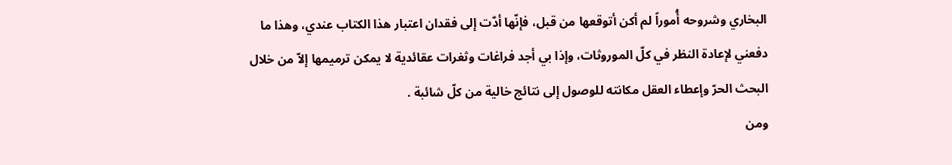البخاري وشروحه أُموراً لم أكن أتوقعها من قبل، فإنّها أدّت إلى فقدان اعتبار هذا الكتاب عندي، وهذا ما دفعني لإعادة النظر في كلّ الموروثات، وإذا بي أجد فراغات وثغرات عقائدية لا يمكن ترميمها إلاّ من خلال البحث الحرّ وإعطاء العقل مكانته للوصول إلى نتائج خالية من كلّ شائبة .
ومن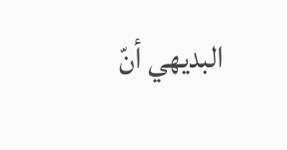البديهي أنّ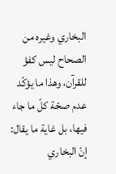البخاري وغيره من الصحاح ليس كفؤ للقرآن، وهذا ما يؤكّد عدم صحّة كلّ ما جاء فيها، بل غاية ما يقال: إنّ البخاري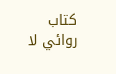كتاب روائي لا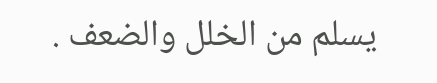يسلم من الخلل والضعف .